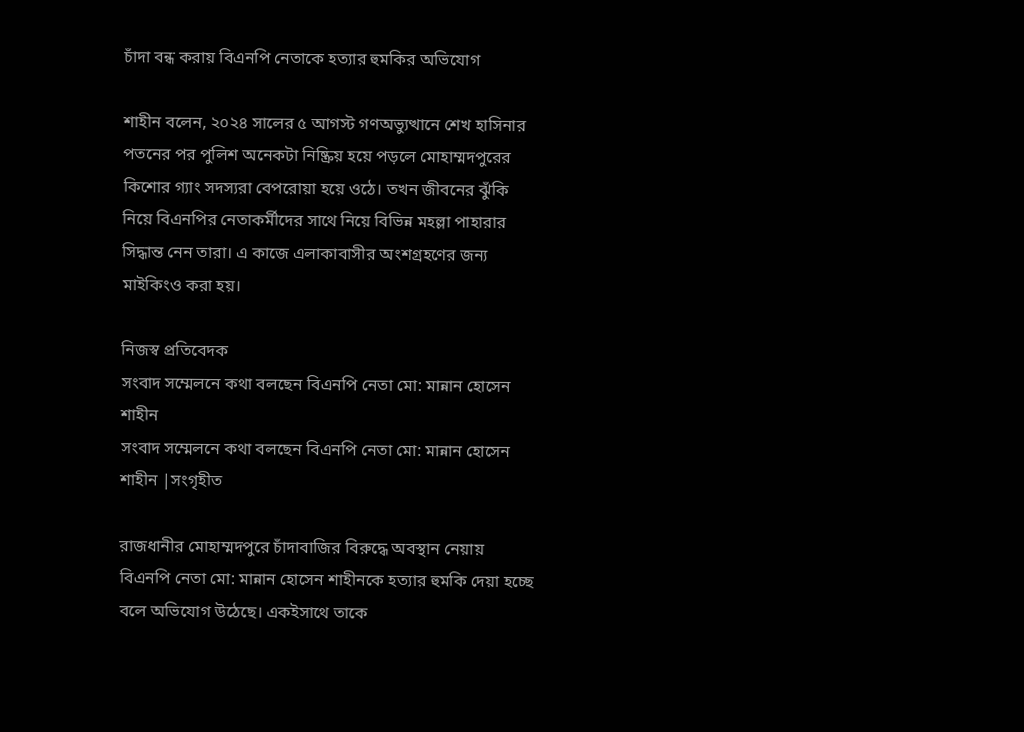চাঁদা বন্ধ করায় বিএনপি নেতাকে হত্যার হুমকির অভিযোগ

শাহীন বলেন, ২০২৪ সালের ৫ আগস্ট গণঅভ্যুত্থানে শেখ হাসিনার পতনের পর পুলিশ অনেকটা নিষ্ক্রিয় হয়ে পড়লে মোহাম্মদপুরের কিশোর গ্যাং সদস্যরা বেপরোয়া হয়ে ওঠে। তখন জীবনের ঝুঁকি নিয়ে বিএনপির নেতাকর্মীদের সাথে নিয়ে বিভিন্ন মহল্লা পাহারার সিদ্ধান্ত নেন তারা। এ কাজে এলাকাবাসীর অংশগ্রহণের জন্য মাইকিংও করা হয়।

নিজস্ব প্রতিবেদক
সংবাদ সম্মেলনে কথা বলছেন বিএনপি নেতা মো: মান্নান হোসেন শাহীন
সংবাদ সম্মেলনে কথা বলছেন বিএনপি নেতা মো: মান্নান হোসেন শাহীন |সংগৃহীত

রাজধানীর মোহাম্মদপুরে চাঁদাবাজির বিরুদ্ধে অবস্থান নেয়ায় বিএনপি নেতা মো: মান্নান হোসেন শাহীনকে হত্যার হুমকি দেয়া হচ্ছে বলে অভিযোগ উঠেছে। একইসাথে তাকে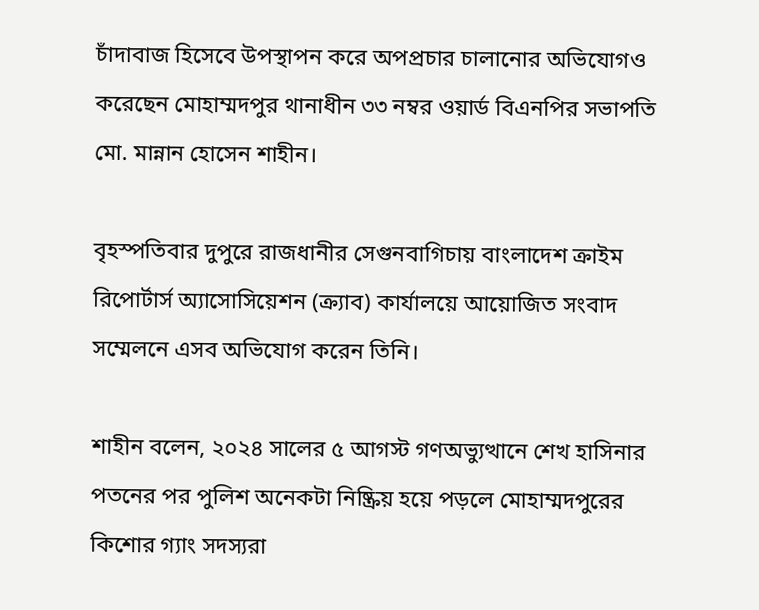চাঁদাবাজ হিসেবে উপস্থাপন করে অপপ্রচার চালানোর অভিযোগও করেছেন মোহাম্মদপুর থানাধীন ৩৩ নম্বর ওয়ার্ড বিএনপির সভাপতি মো. মান্নান হোসেন শাহীন।

বৃহস্পতিবার দুপুরে রাজধানীর সেগুনবাগিচায় বাংলাদেশ ক্রাইম রিপোর্টার্স অ্যাসোসিয়েশন (ক্র্যাব) কার্যালয়ে আয়োজিত সংবাদ সম্মেলনে এসব অভিযোগ করেন তিনি।

শাহীন বলেন, ২০২৪ সালের ৫ আগস্ট গণঅভ্যুত্থানে শেখ হাসিনার পতনের পর পুলিশ অনেকটা নিষ্ক্রিয় হয়ে পড়লে মোহাম্মদপুরের কিশোর গ্যাং সদস্যরা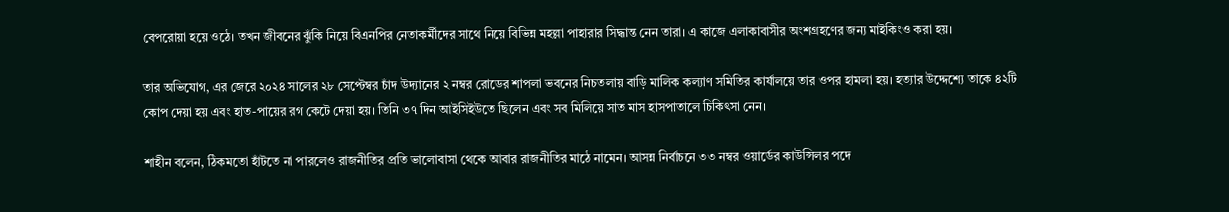বেপরোয়া হয়ে ওঠে। তখন জীবনের ঝুঁকি নিয়ে বিএনপির নেতাকর্মীদের সাথে নিয়ে বিভিন্ন মহল্লা পাহারার সিদ্ধান্ত নেন তারা। এ কাজে এলাকাবাসীর অংশগ্রহণের জন্য মাইকিংও করা হয়।

তার অভিযোগ, এর জেরে ২০২৪ সালের ২৮ সেপ্টেম্বর চাঁদ উদ্যানের ২ নম্বর রোডের শাপলা ভবনের নিচতলায় বাড়ি মালিক কল্যাণ সমিতির কার্যালয়ে তার ওপর হামলা হয়। হত্যার উদ্দেশ্যে তাকে ৪২টি কোপ দেয়া হয় এবং হাত-পায়ের রগ কেটে দেয়া হয়। তিনি ৩৭ দিন আইসিইউতে ছিলেন এবং সব মিলিয়ে সাত মাস হাসপাতালে চিকিৎসা নেন।

শাহীন বলেন, ঠিকমতো হাঁটতে না পারলেও রাজনীতির প্রতি ভালোবাসা থেকে আবার রাজনীতির মাঠে নামেন। আসন্ন নির্বাচনে ৩৩ নম্বর ওয়ার্ডের কাউন্সিলর পদে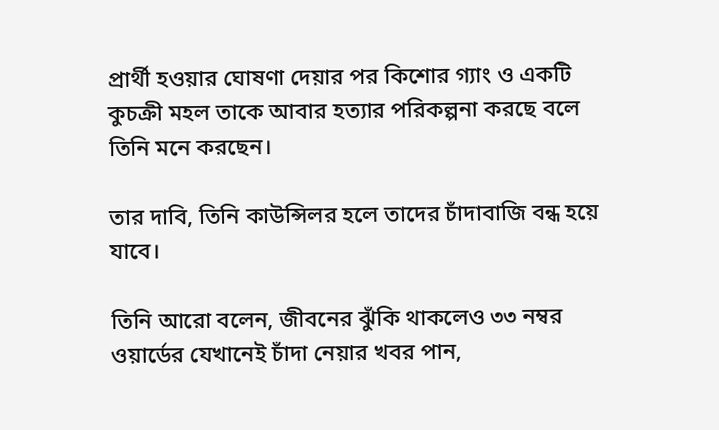প্রার্থী হওয়ার ঘোষণা দেয়ার পর কিশোর গ্যাং ও একটি কুচক্রী মহল তাকে আবার হত্যার পরিকল্পনা করছে বলে তিনি মনে করছেন।

তার দাবি, তিনি কাউন্সিলর হলে তাদের চাঁদাবাজি বন্ধ হয়ে যাবে।

তিনি আরো বলেন, জীবনের ঝুঁকি থাকলেও ৩৩ নম্বর ওয়ার্ডের যেখানেই চাঁদা নেয়ার খবর পান,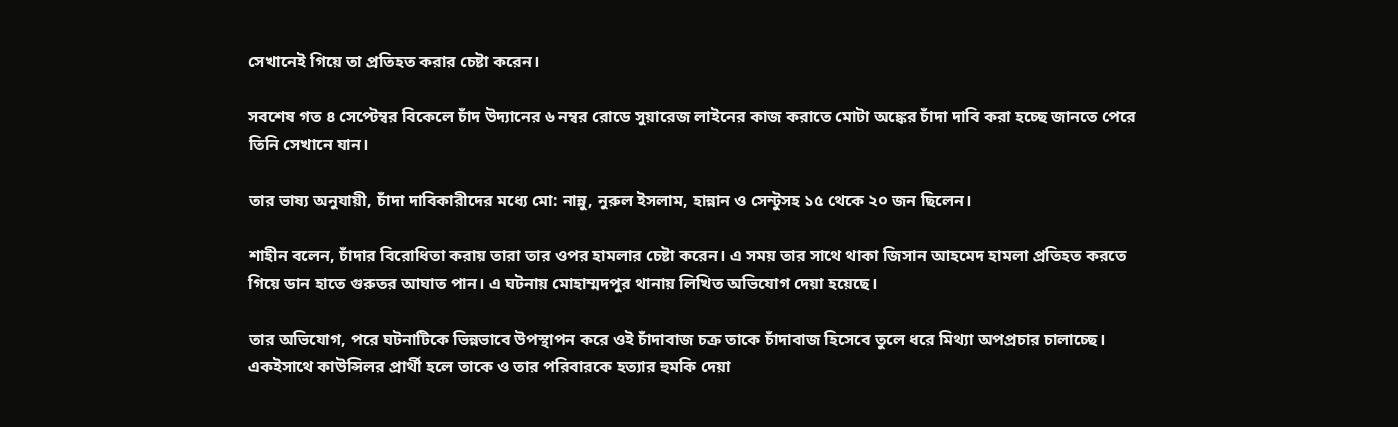সেখানেই গিয়ে তা প্রতিহত করার চেষ্টা করেন।

সবশেষ গত ৪ সেপ্টেম্বর বিকেলে চাঁদ উদ্যানের ৬ নম্বর রোডে সুয়ারেজ লাইনের কাজ করাতে মোটা অঙ্কের চাঁদা দাবি করা হচ্ছে জানতে পেরে তিনি সেখানে যান।

তার ভাষ্য অনুযায়ী, চাঁদা দাবিকারীদের মধ্যে মো: নান্নু, নুরুল ইসলাম, হান্নান ও সেন্টুসহ ১৫ থেকে ২০ জন ছিলেন।

শাহীন বলেন, চাঁদার বিরোধিতা করায় তারা তার ওপর হামলার চেষ্টা করেন। এ সময় তার সাথে থাকা জিসান আহমেদ হামলা প্রতিহত করতে গিয়ে ডান হাতে গুরুতর আঘাত পান। এ ঘটনায় মোহাম্মদপুর থানায় লিখিত অভিযোগ দেয়া হয়েছে।

তার অভিযোগ, পরে ঘটনাটিকে ভিন্নভাবে উপস্থাপন করে ওই চাঁদাবাজ চক্র তাকে চাঁদাবাজ হিসেবে তুলে ধরে মিথ্যা অপপ্রচার চালাচ্ছে। একইসাথে কাউন্সিলর প্রার্থী হলে তাকে ও তার পরিবারকে হত্যার হুমকি দেয়া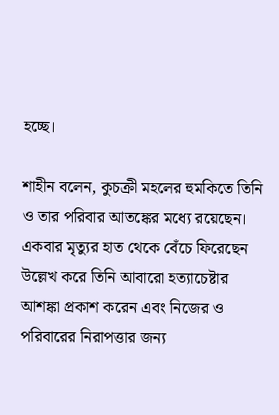হচ্ছে।

শাহীন বলেন, কুচক্রী মহলের হুমকিতে তিনি ও তার পরিবার আতঙ্কের মধ্যে রয়েছেন। একবার মৃত্যুর হাত থেকে বেঁচে ফিরেছেন উল্লেখ করে তিনি আবারো হত্যাচেষ্টার আশঙ্কা প্রকাশ করেন এবং নিজের ও পরিবারের নিরাপত্তার জন্য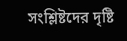সংশ্লিষ্টদের দৃষ্টি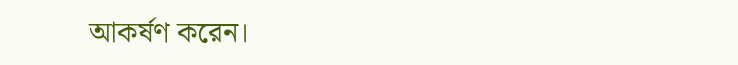আকর্ষণ করেন।